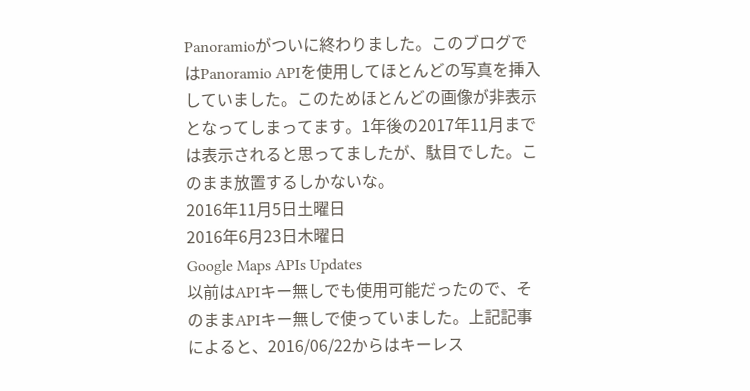Panoramioがついに終わりました。このブログではPanoramio APIを使用してほとんどの写真を挿入していました。このためほとんどの画像が非表示となってしまってます。1年後の2017年11月までは表示されると思ってましたが、駄目でした。このまま放置するしかないな。
2016年11月5日土曜日
2016年6月23日木曜日
Google Maps APIs Updates
以前はAPIキー無しでも使用可能だったので、そのままAPIキー無しで使っていました。上記記事によると、2016/06/22からはキーレス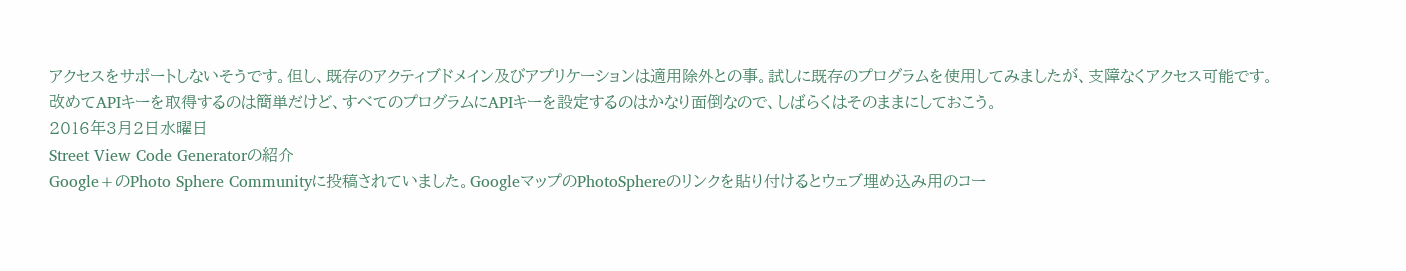アクセスをサポートしないそうです。但し、既存のアクティブドメイン及びアプリケーションは適用除外との事。試しに既存のプログラムを使用してみましたが、支障なくアクセス可能です。
改めてAPIキーを取得するのは簡単だけど、すべてのプログラムにAPIキーを設定するのはかなり面倒なので、しばらくはそのままにしておこう。
2016年3月2日水曜日
Street View Code Generatorの紹介
Google+のPhoto Sphere Communityに投稿されていました。GoogleマップのPhotoSphereのリンクを貼り付けるとウェブ埋め込み用のコー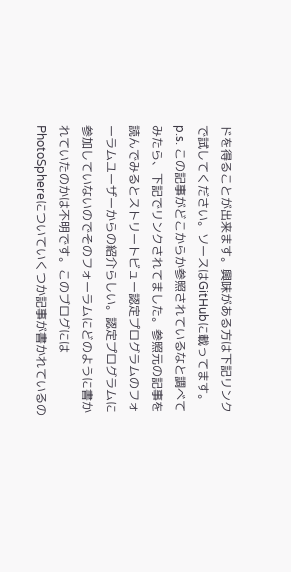ドを得ることが出来ます。興味がある方は下記リンクで試してください。ソースはGitHubに載ってます。
p.s. この記事がどこからか参照されているなと調べてみたら、下記でリンクされてました。参照元の記事を読んでみるとストリートビュー認定プログラムのフォーラムユーザーからの紹介らしい。認定プログラムに参加していないのでそのフォーラムにどのように書かれていたのかは不明です。このブログにはPhotoSphereについていくつか記事が書かれているの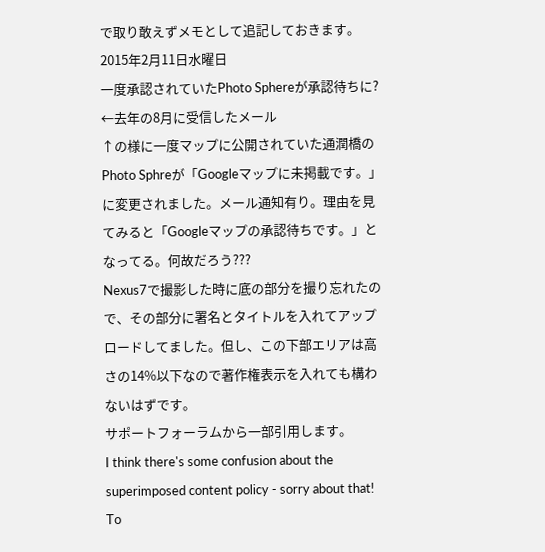で取り敢えずメモとして追記しておきます。
2015年2月11日水曜日
一度承認されていたPhoto Sphereが承認待ちに?
←去年の8月に受信したメール
↑の様に一度マップに公開されていた通潤橋のPhoto Sphreが「Googleマップに未掲載です。」に変更されました。メール通知有り。理由を見てみると「Googleマップの承認待ちです。」となってる。何故だろう???
Nexus7で撮影した時に底の部分を撮り忘れたので、その部分に署名とタイトルを入れてアップロードしてました。但し、この下部エリアは高さの14%以下なので著作権表示を入れても構わないはずです。
サポートフォーラムから一部引用します。
I think there's some confusion about the superimposed content policy - sorry about that! To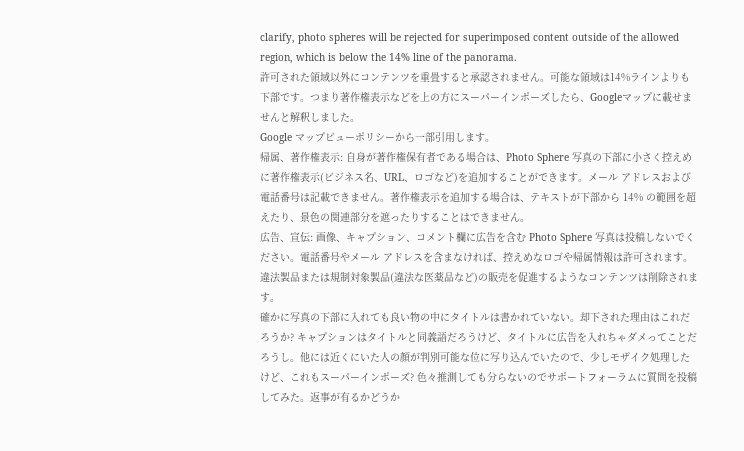clarify, photo spheres will be rejected for superimposed content outside of the allowed region, which is below the 14% line of the panorama.
許可された領域以外にコンテンツを重畳すると承認されません。可能な領域は14%ラインよりも下部です。つまり著作権表示などを上の方にスーパーインポーズしたら、Googleマップに載せませんと解釈しました。
Google マップビューポリシーから一部引用します。
帰属、著作権表示: 自身が著作権保有者である場合は、Photo Sphere 写真の下部に小さく控えめに著作権表示(ビジネス名、URL、ロゴなど)を追加することができます。メール アドレスおよび電話番号は記載できません。著作権表示を追加する場合は、テキストが下部から 14% の範囲を超えたり、景色の関連部分を遮ったりすることはできません。
広告、宣伝: 画像、キャプション、コメント欄に広告を含む Photo Sphere 写真は投稿しないでください。電話番号やメール アドレスを含まなければ、控えめなロゴや帰属情報は許可されます。違法製品または規制対象製品(違法な医薬品など)の販売を促進するようなコンテンツは削除されます。
確かに写真の下部に入れても良い物の中にタイトルは書かれていない。却下された理由はこれだろうか? キャプションはタイトルと同義語だろうけど、タイトルに広告を入れちゃダメってことだろうし。他には近くにいた人の顔が判別可能な位に写り込んでいたので、少しモザイク処理したけど、これもスーパーインポーズ? 色々推測しても分らないのでサポートフォーラムに質問を投稿してみた。返事が有るかどうか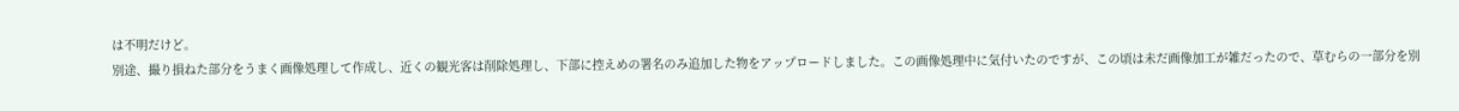は不明だけど。
別途、撮り損ねた部分をうまく画像処理して作成し、近くの観光客は削除処理し、下部に控えめの署名のみ追加した物をアップロードしました。この画像処理中に気付いたのですが、この頃は未だ画像加工が雑だったので、草むらの一部分を別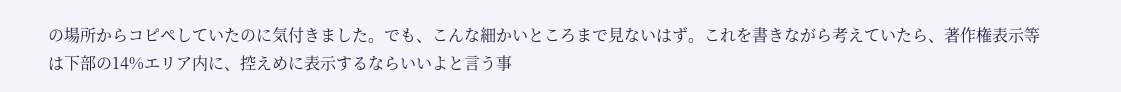の場所からコピペしていたのに気付きました。でも、こんな細かいところまで見ないはず。これを書きながら考えていたら、著作権表示等は下部の14%エリア内に、控えめに表示するならいいよと言う事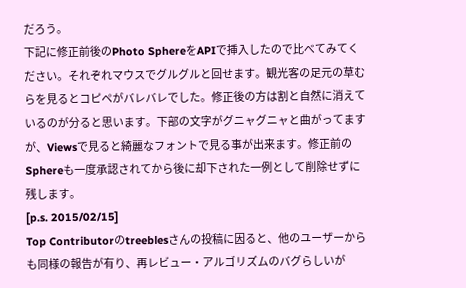だろう。
下記に修正前後のPhoto SphereをAPIで挿入したので比べてみてください。それぞれマウスでグルグルと回せます。観光客の足元の草むらを見るとコピペがバレバレでした。修正後の方は割と自然に消えているのが分ると思います。下部の文字がグニャグニャと曲がってますが、Viewsで見ると綺麗なフォントで見る事が出来ます。修正前のSphereも一度承認されてから後に却下された一例として削除せずに残します。
[p.s. 2015/02/15]
Top Contributorのtreeblesさんの投稿に因ると、他のユーザーからも同様の報告が有り、再レビュー・アルゴリズムのバグらしいが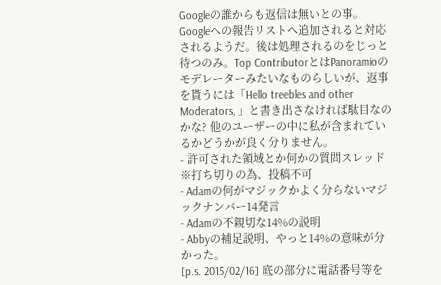Googleの誰からも返信は無いとの事。Googleへの報告リストへ追加されると対応されるようだ。後は処理されるのをじっと待つのみ。Top ContributorとはPanoramioのモデレーターみたいなものらしいが、返事を貰うには「Hello treebles and other Moderators, 」と書き出さなければ駄目なのかな? 他のユーザーの中に私が含まれているかどうかが良く分りません。
- 許可された領域とか何かの質問スレッド ※打ち切りの為、投稿不可
- Adamの何がマジックかよく分らないマジックナンバー14発言
- Adamの不親切な14%の説明
- Abbyの補足説明、やっと14%の意味が分かった。
[p.s. 2015/02/16] 底の部分に電話番号等を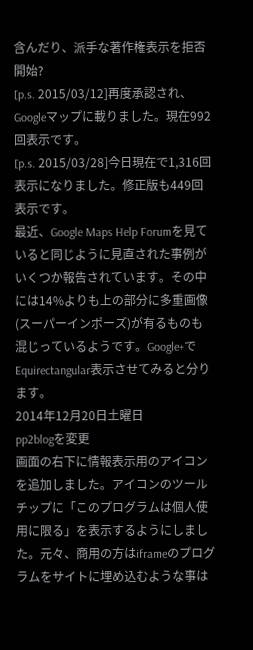含んだり、派手な著作権表示を拒否開始?
[p.s. 2015/03/12]再度承認され、Googleマップに載りました。現在992回表示です。
[p.s. 2015/03/28]今日現在で1,316回表示になりました。修正版も449回表示です。
最近、Google Maps Help Forumを見ていると同じように見直された事例がいくつか報告されています。その中には14%よりも上の部分に多重画像(スーパーインポーズ)が有るものも混じっているようです。Google+でEquirectangular表示させてみると分ります。
2014年12月20日土曜日
pp2blogを変更
画面の右下に情報表示用のアイコンを追加しました。アイコンのツールチップに「このプログラムは個人使用に限る」を表示するようにしました。元々、商用の方はiframeのプログラムをサイトに埋め込むような事は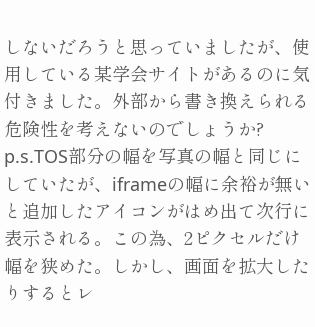しないだろうと思っていましたが、使用している某学会サイトがあるのに気付きました。外部から書き換えられる危険性を考えないのでしょうか?
p.s.TOS部分の幅を写真の幅と同じにしていたが、iframeの幅に余裕が無いと追加したアイコンがはめ出て次行に表示される。この為、2ピクセルだけ幅を狭めた。しかし、画面を拡大したりするとレ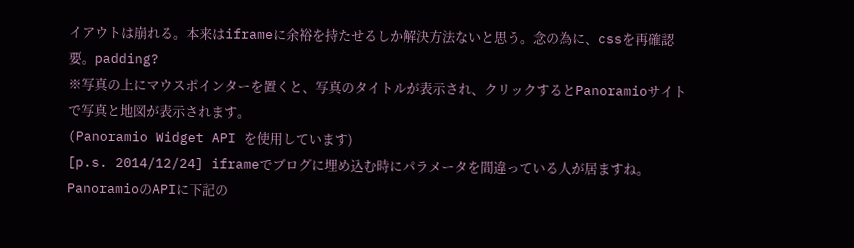イアウトは崩れる。本来はiframeに余裕を持たせるしか解決方法ないと思う。念の為に、cssを再確認要。padding?
※写真の上にマウスポインターを置くと、写真のタイトルが表示され、クリックするとPanoramioサイトで写真と地図が表示されます。
(Panoramio Widget API を使用しています)
[p.s. 2014/12/24] iframeでブログに埋め込む時にパラメータを間違っている人が居ますね。
PanoramioのAPIに下記の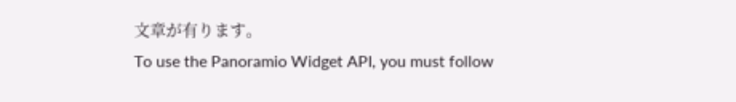文章が有ります。
To use the Panoramio Widget API, you must follow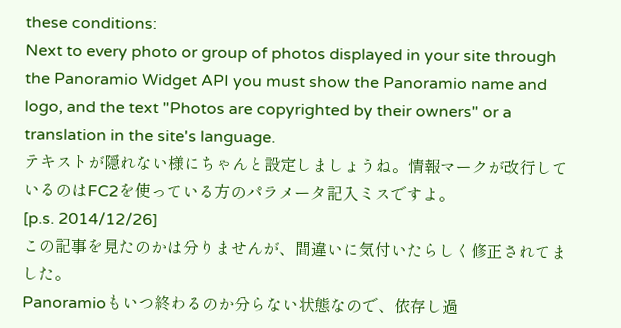these conditions:
Next to every photo or group of photos displayed in your site through the Panoramio Widget API you must show the Panoramio name and logo, and the text "Photos are copyrighted by their owners" or a translation in the site's language.
テキストが隠れない様にちゃんと設定しましょうね。情報マークが改行しているのはFC2を使っている方のパラメータ記入ミスですよ。
[p.s. 2014/12/26]
この記事を見たのかは分りませんが、間違いに気付いたらしく修正されてました。
Panoramioもいつ終わるのか分らない状態なので、依存し過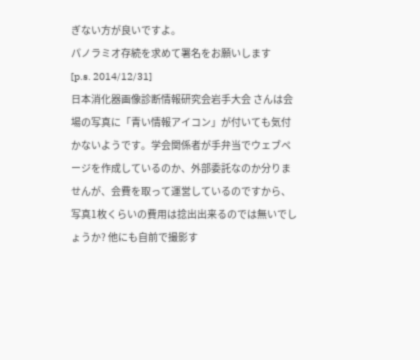ぎない方が良いですよ。
パノラミオ存続を求めて署名をお願いします
[p.s. 2014/12/31]
日本消化器画像診断情報研究会岩手大会 さんは会場の写真に「青い情報アイコン」が付いても気付かないようです。学会関係者が手弁当でウェブページを作成しているのか、外部委託なのか分りませんが、会費を取って運営しているのですから、写真1枚くらいの費用は捻出出来るのでは無いでしょうか? 他にも自前で撮影す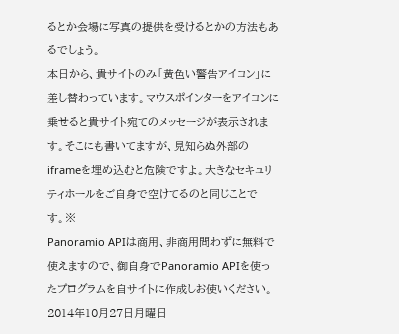るとか会場に写真の提供を受けるとかの方法もあるでしょう。
本日から、貴サイトのみ「黄色い警告アイコン」に差し替わっています。マウスポインターをアイコンに乗せると貴サイト宛てのメッセージが表示されます。そこにも書いてますが、見知らぬ外部のiframeを埋め込むと危険ですよ。大きなセキュリティホールをご自身で空けてるのと同じことです。※
Panoramio APIは商用、非商用問わずに無料で使えますので、御自身でPanoramio APIを使ったプログラムを自サイトに作成しお使いください。
2014年10月27日月曜日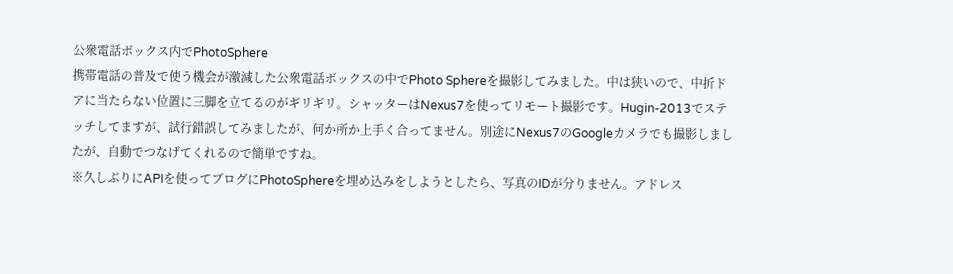公衆電話ボックス内でPhotoSphere
携帯電話の普及で使う機会が激減した公衆電話ボックスの中でPhoto Sphereを撮影してみました。中は狭いので、中折ドアに当たらない位置に三脚を立てるのがギリギリ。シャッターはNexus7を使ってリモート撮影です。Hugin-2013でステッチしてますが、試行錯誤してみましたが、何か所か上手く合ってません。別途にNexus7のGoogleカメラでも撮影しましたが、自動でつなげてくれるので簡単ですね。
※久しぶりにAPIを使ってブログにPhotoSphereを埋め込みをしようとしたら、写真のIDが分りません。アドレス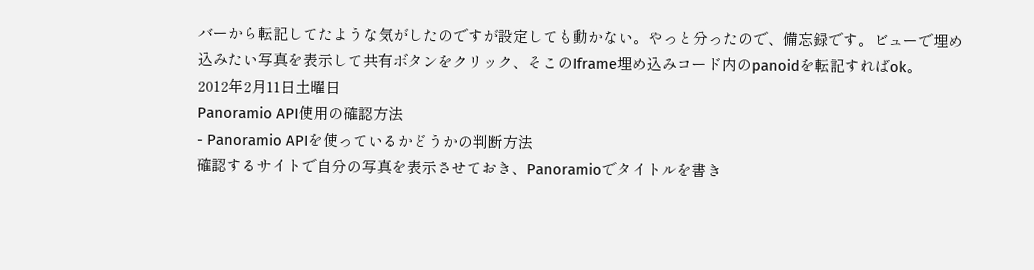バーから転記してたような気がしたのですが設定しても動かない。やっと分ったので、備忘録です。ビューで埋め込みたい写真を表示して共有ボタンをクリック、そこのIframe埋め込みコード内のpanoidを転記すればok。
2012年2月11日土曜日
Panoramio API使用の確認方法
- Panoramio APIを使っているかどうかの判断方法
確認するサイトで自分の写真を表示させておき、Panoramioでタイトルを書き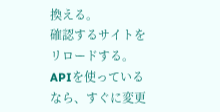換える。
確認するサイトをリロードする。APIを使っているなら、すぐに変更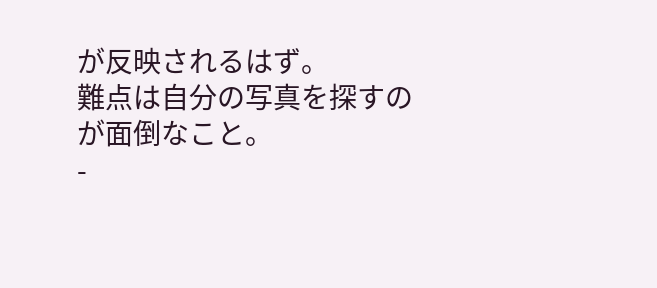が反映されるはず。
難点は自分の写真を探すのが面倒なこと。
-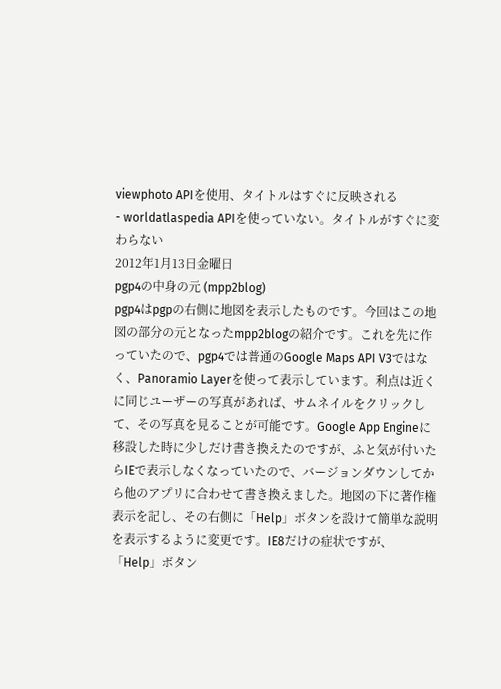viewphoto APIを使用、タイトルはすぐに反映される
- worldatlaspedia APIを使っていない。タイトルがすぐに変わらない
2012年1月13日金曜日
pgp4の中身の元 (mpp2blog)
pgp4はpgpの右側に地図を表示したものです。今回はこの地図の部分の元となったmpp2blogの紹介です。これを先に作っていたので、pgp4では普通のGoogle Maps API V3ではなく、Panoramio Layerを使って表示しています。利点は近くに同じユーザーの写真があれば、サムネイルをクリックして、その写真を見ることが可能です。Google App Engineに移設した時に少しだけ書き換えたのですが、ふと気が付いたらIEで表示しなくなっていたので、バージョンダウンしてから他のアプリに合わせて書き換えました。地図の下に著作権表示を記し、その右側に「Help」ボタンを設けて簡単な説明を表示するように変更です。IE8だけの症状ですが、「Help」ボタン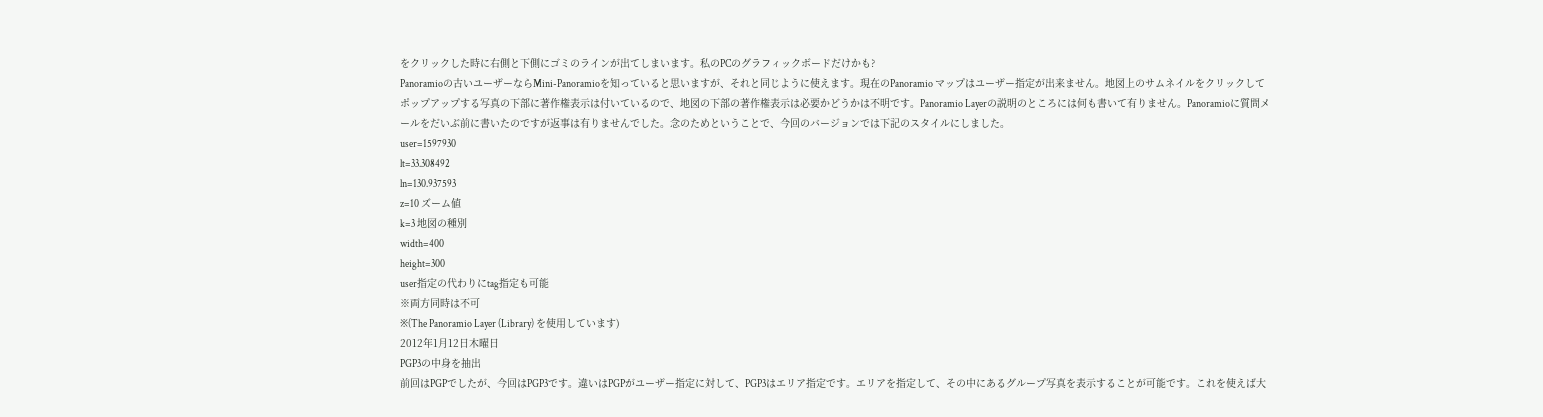をクリックした時に右側と下側にゴミのラインが出てしまいます。私のPCのグラフィックボードだけかも?
Panoramioの古いユーザーならMini-Panoramioを知っていると思いますが、それと同じように使えます。現在のPanoramio マップはユーザー指定が出来ません。地図上のサムネイルをクリックしてポップアップする写真の下部に著作権表示は付いているので、地図の下部の著作権表示は必要かどうかは不明です。Panoramio Layerの説明のところには何も書いて有りません。Panoramioに質問メールをだいぶ前に書いたのですが返事は有りませんでした。念のためということで、今回のバージョンでは下記のスタイルにしました。
user=1597930
lt=33.308492
ln=130.937593
z=10 ズーム値
k=3 地図の種別
width=400
height=300
user指定の代わりにtag指定も可能
※両方同時は不可
※(The Panoramio Layer (Library) を使用しています)
2012年1月12日木曜日
PGP3の中身を抽出
前回はPGPでしたが、今回はPGP3です。違いはPGPがユーザー指定に対して、PGP3はエリア指定です。エリアを指定して、その中にあるグループ写真を表示することが可能です。これを使えば大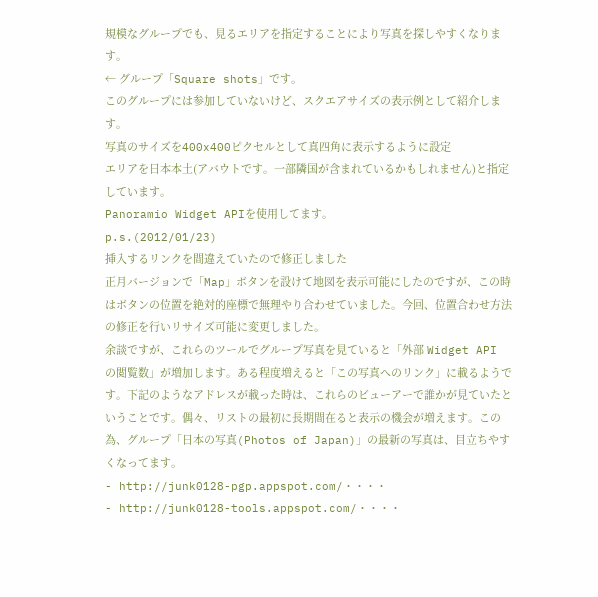規模なグループでも、見るエリアを指定することにより写真を探しやすくなります。
← グループ「Square shots」です。
このグループには参加していないけど、スクエアサイズの表示例として紹介します。
写真のサイズを400x400ピクセルとして真四角に表示するように設定
エリアを日本本土(アバウトです。一部隣国が含まれているかもしれません)と指定しています。
Panoramio Widget APIを使用してます。
p.s.(2012/01/23)
挿入するリンクを間違えていたので修正しました
正月バージョンで「Map」ボタンを設けて地図を表示可能にしたのですが、この時はボタンの位置を絶対的座標で無理やり合わせていました。今回、位置合わせ方法の修正を行いリサイズ可能に変更しました。
余談ですが、これらのツールでグループ写真を見ていると「外部 Widget API の閲覧数」が増加します。ある程度増えると「この写真へのリンク」に載るようです。下記のようなアドレスが載った時は、これらのビューアーで誰かが見ていたということです。偶々、リストの最初に長期間在ると表示の機会が増えます。この為、グループ「日本の写真(Photos of Japan)」の最新の写真は、目立ちやすくなってます。
- http://junk0128-pgp.appspot.com/・・・・
- http://junk0128-tools.appspot.com/・・・・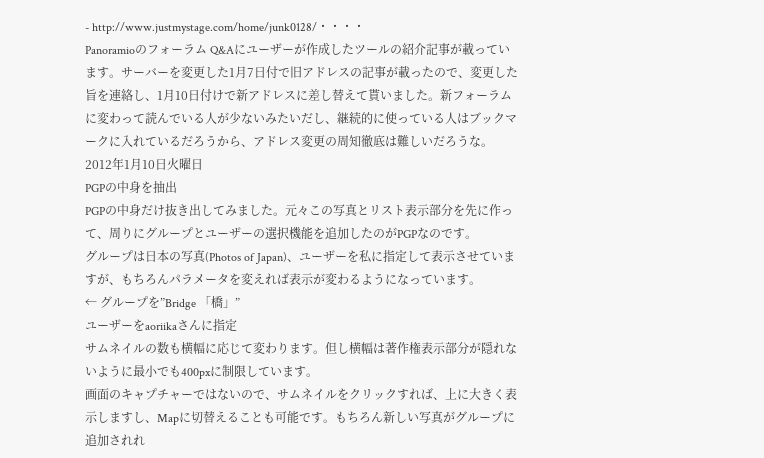- http://www.justmystage.com/home/junk0128/・・・・
Panoramioのフォーラム Q&Aにユーザーが作成したツールの紹介記事が載っています。サーバーを変更した1月7日付で旧アドレスの記事が載ったので、変更した旨を連絡し、1月10日付けで新アドレスに差し替えて貰いました。新フォーラムに変わって読んでいる人が少ないみたいだし、継続的に使っている人はブックマークに入れているだろうから、アドレス変更の周知徹底は難しいだろうな。
2012年1月10日火曜日
PGPの中身を抽出
PGPの中身だけ抜き出してみました。元々この写真とリスト表示部分を先に作って、周りにグループとユーザーの選択機能を追加したのがPGPなのです。
グループは日本の写真(Photos of Japan)、ユーザーを私に指定して表示させていますが、もちろんパラメータを変えれば表示が変わるようになっています。
← グループを”Bridge 「橋」”
ユーザーをaoriikaさんに指定
サムネイルの数も横幅に応じて変わります。但し横幅は著作権表示部分が隠れないように最小でも400pxに制限しています。
画面のキャプチャーではないので、サムネイルをクリックすれば、上に大きく表示しますし、Mapに切替えることも可能です。もちろん新しい写真がグループに追加されれ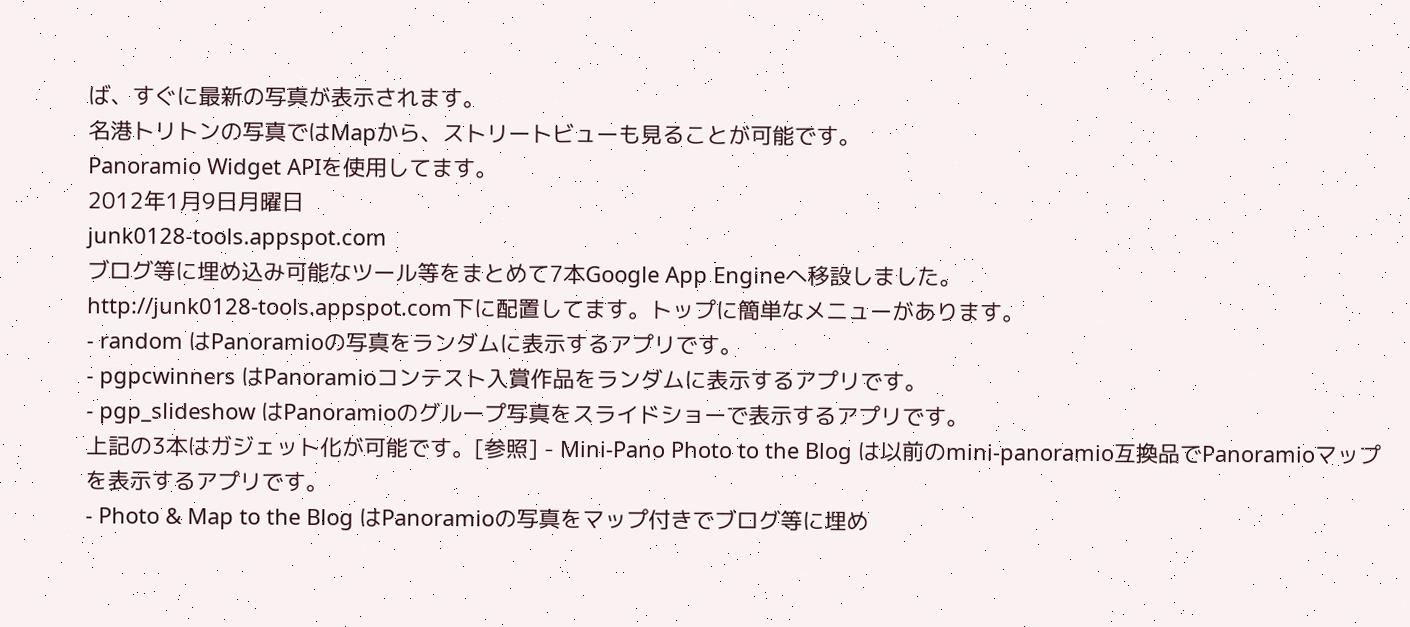ば、すぐに最新の写真が表示されます。
名港トリトンの写真ではMapから、ストリートビューも見ることが可能です。
Panoramio Widget APIを使用してます。
2012年1月9日月曜日
junk0128-tools.appspot.com
ブログ等に埋め込み可能なツール等をまとめて7本Google App Engineへ移設しました。
http://junk0128-tools.appspot.com下に配置してます。トップに簡単なメニューがあります。
- random はPanoramioの写真をランダムに表示するアプリです。
- pgpcwinners はPanoramioコンテスト入賞作品をランダムに表示するアプリです。
- pgp_slideshow はPanoramioのグループ写真をスライドショーで表示するアプリです。
上記の3本はガジェット化が可能です。[参照] - Mini-Pano Photo to the Blog は以前のmini-panoramio互換品でPanoramioマップを表示するアプリです。
- Photo & Map to the Blog はPanoramioの写真をマップ付きでブログ等に埋め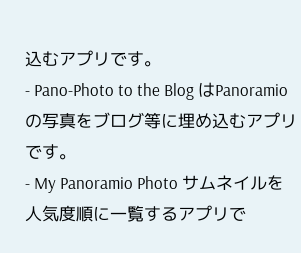込むアプリです。
- Pano-Photo to the Blog はPanoramioの写真をブログ等に埋め込むアプリです。
- My Panoramio Photo サムネイルを人気度順に一覧するアプリで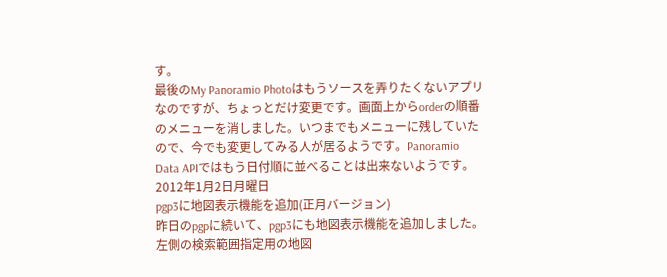す。
最後のMy Panoramio Photoはもうソースを弄りたくないアプリなのですが、ちょっとだけ変更です。画面上からorderの順番のメニューを消しました。いつまでもメニューに残していたので、今でも変更してみる人が居るようです。Panoramio Data APIではもう日付順に並べることは出来ないようです。
2012年1月2日月曜日
pgp3に地図表示機能を追加(正月バージョン)
昨日のpgpに続いて、pgp3にも地図表示機能を追加しました。左側の検索範囲指定用の地図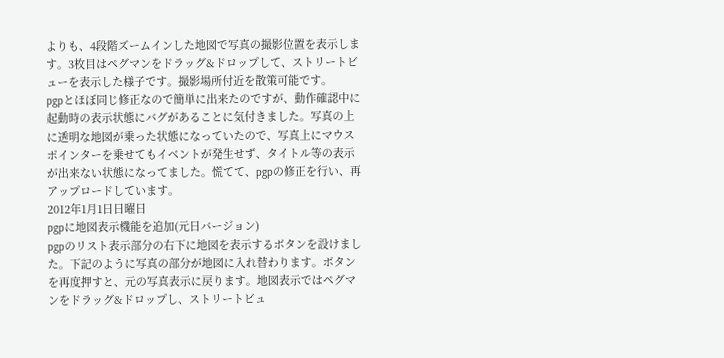よりも、4段階ズームインした地図で写真の撮影位置を表示します。3枚目はペグマンをドラッグ&ドロップして、ストリートビューを表示した様子です。撮影場所付近を散策可能です。
pgpとほぼ同じ修正なので簡単に出来たのですが、動作確認中に起動時の表示状態にバグがあることに気付きました。写真の上に透明な地図が乗った状態になっていたので、写真上にマウスポインターを乗せてもイベントが発生せず、タイトル等の表示が出来ない状態になってました。慌てて、pgpの修正を行い、再アップロードしています。
2012年1月1日日曜日
pgpに地図表示機能を追加(元日バージョン)
pgpのリスト表示部分の右下に地図を表示するボタンを設けました。下記のように写真の部分が地図に入れ替わります。ボタンを再度押すと、元の写真表示に戻ります。地図表示ではペグマンをドラッグ&ドロップし、ストリートビュ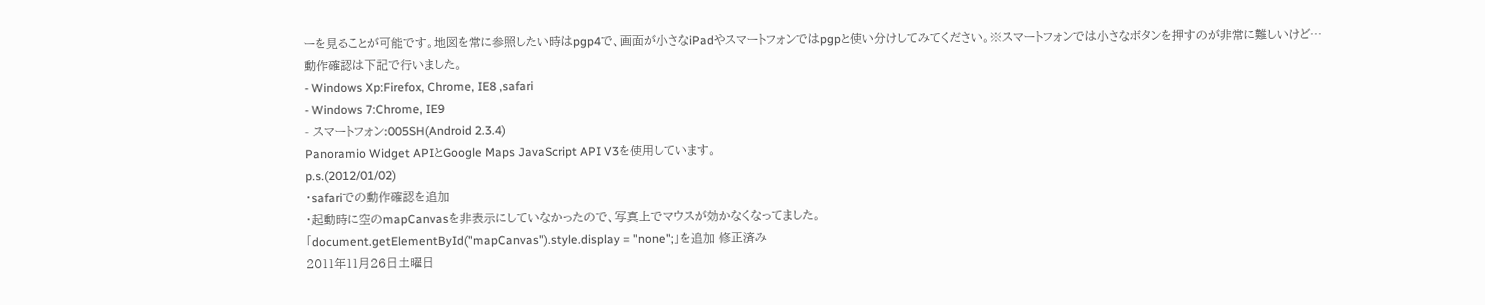ーを見ることが可能です。地図を常に参照したい時はpgp4で、画面が小さなiPadやスマートフォンではpgpと使い分けしてみてください。※スマートフォンでは小さなボタンを押すのが非常に難しいけど…
動作確認は下記で行いました。
- Windows Xp:Firefox, Chrome, IE8 ,safari
- Windows 7:Chrome, IE9
- スマートフォン:005SH(Android 2.3.4)
Panoramio Widget APIとGoogle Maps JavaScript API V3を使用しています。
p.s.(2012/01/02)
・safariでの動作確認を追加
・起動時に空のmapCanvasを非表示にしていなかったので、写真上でマウスが効かなくなってました。
「document.getElementById("mapCanvas").style.display = "none";」を追加 修正済み
2011年11月26日土曜日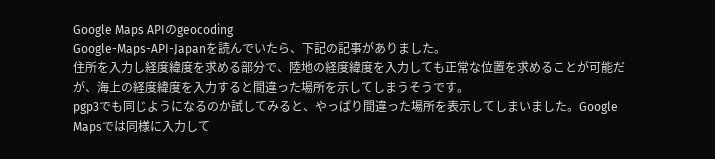Google Maps APIのgeocoding
Google-Maps-API-Japanを読んでいたら、下記の記事がありました。
住所を入力し経度緯度を求める部分で、陸地の経度緯度を入力しても正常な位置を求めることが可能だが、海上の経度緯度を入力すると間違った場所を示してしまうそうです。
pgp3でも同じようになるのか試してみると、やっぱり間違った場所を表示してしまいました。Google Mapsでは同様に入力して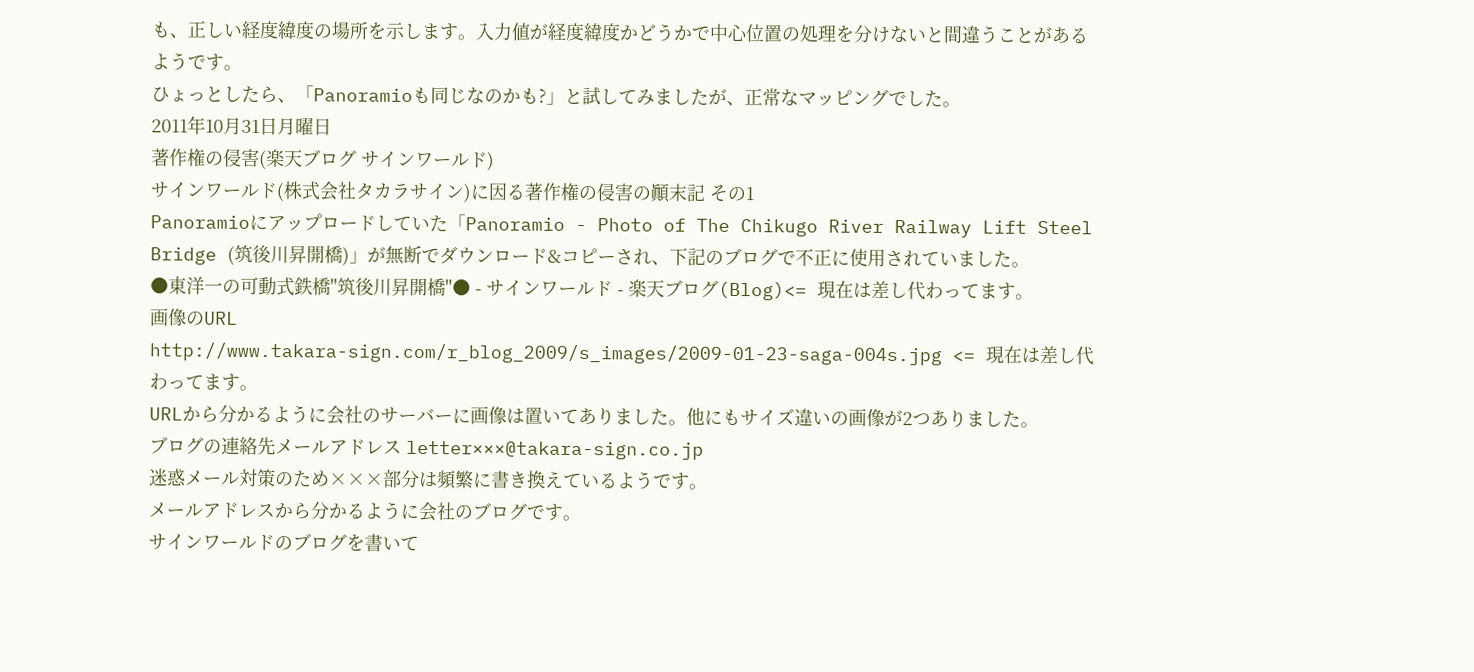も、正しい経度緯度の場所を示します。入力値が経度緯度かどうかで中心位置の処理を分けないと間違うことがあるようです。
ひょっとしたら、「Panoramioも同じなのかも?」と試してみましたが、正常なマッピングでした。
2011年10月31日月曜日
著作権の侵害(楽天ブログ サインワールド)
サインワールド(株式会社タカラサイン)に因る著作権の侵害の顚末記 その1
Panoramioにアップロードしていた「Panoramio - Photo of The Chikugo River Railway Lift Steel Bridge (筑後川昇開橋)」が無断でダウンロード&コピーされ、下記のブログで不正に使用されていました。
●東洋一の可動式鉄橋"筑後川昇開橋"● - サインワールド - 楽天ブログ(Blog)<= 現在は差し代わってます。
画像のURL
http://www.takara-sign.com/r_blog_2009/s_images/2009-01-23-saga-004s.jpg <= 現在は差し代わってます。
URLから分かるように会社のサーバーに画像は置いてありました。他にもサイズ違いの画像が2つありました。
ブログの連絡先メールアドレス letter×××@takara-sign.co.jp
迷惑メール対策のため×××部分は頻繁に書き換えているようです。
メールアドレスから分かるように会社のブログです。
サインワールドのブログを書いて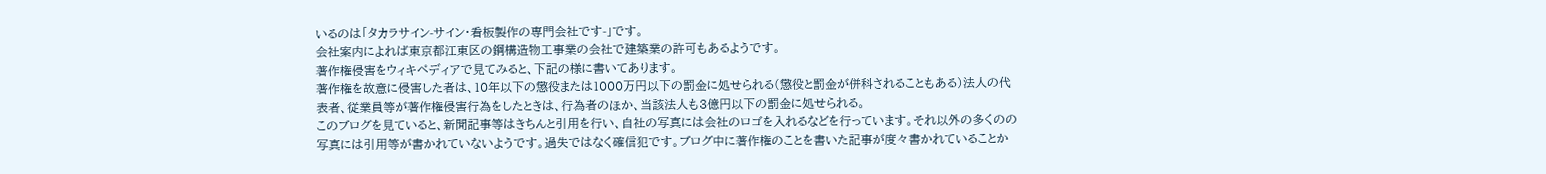いるのは「タカラサイン-サイン・看板製作の専門会社です-」です。
会社案内によれば東京都江東区の鋼構造物工事業の会社で建築業の許可もあるようです。
著作権侵害をウィキペディアで見てみると、下記の様に書いてあります。
著作権を故意に侵害した者は、10年以下の懲役または1000万円以下の罰金に処せられる(懲役と罰金が併科されることもある)法人の代表者、従業員等が著作権侵害行為をしたときは、行為者のほか、当該法人も3億円以下の罰金に処せられる。
このブログを見ていると、新聞記事等はきちんと引用を行い、自社の写真には会社のロゴを入れるなどを行っています。それ以外の多くのの写真には引用等が書かれていないようです。過失ではなく確信犯です。ブログ中に著作権のことを書いた記事が度々書かれていることか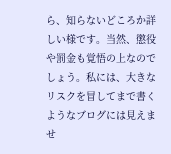ら、知らないどころか詳しい様です。当然、懲役や罰金も覚悟の上なのでしょう。私には、大きなリスクを冒してまで書くようなブログには見えませ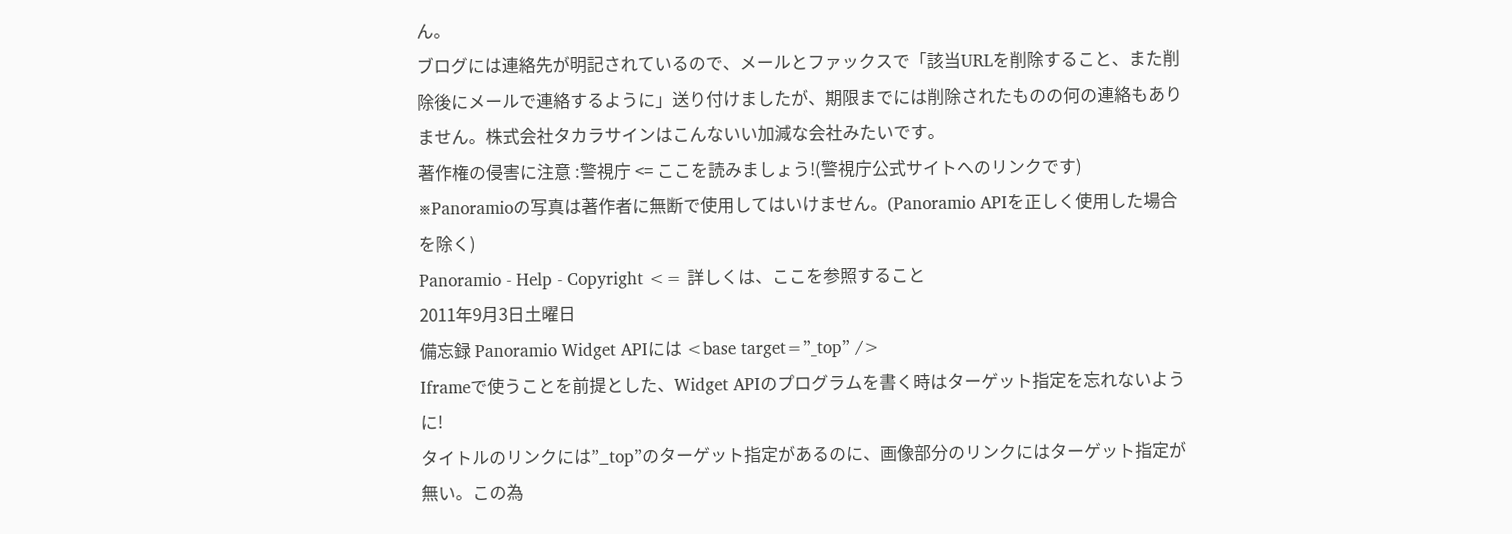ん。
ブログには連絡先が明記されているので、メールとファックスで「該当URLを削除すること、また削除後にメールで連絡するように」送り付けましたが、期限までには削除されたものの何の連絡もありません。株式会社タカラサインはこんないい加減な会社みたいです。
著作権の侵害に注意 :警視庁 <= ここを読みましょう!(警視庁公式サイトへのリンクです)
※Panoramioの写真は著作者に無断で使用してはいけません。(Panoramio APIを正しく使用した場合を除く)
Panoramio - Help - Copyright <= 詳しくは、ここを参照すること
2011年9月3日土曜日
備忘録 Panoramio Widget APIには <base target=”_top” />
Iframeで使うことを前提とした、Widget APIのプログラムを書く時はターゲット指定を忘れないように!
タイトルのリンクには”_top”のターゲット指定があるのに、画像部分のリンクにはターゲット指定が無い。この為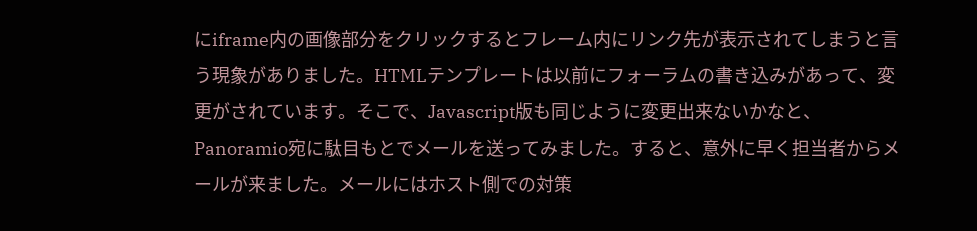にiframe内の画像部分をクリックするとフレーム内にリンク先が表示されてしまうと言う現象がありました。HTMLテンプレートは以前にフォーラムの書き込みがあって、変更がされています。そこで、Javascript版も同じように変更出来ないかなと、Panoramio宛に駄目もとでメールを送ってみました。すると、意外に早く担当者からメールが来ました。メールにはホスト側での対策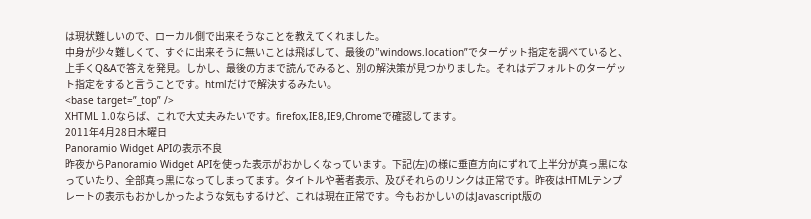は現状難しいので、ローカル側で出来そうなことを教えてくれました。
中身が少々難しくて、すぐに出来そうに無いことは飛ばして、最後の”windows.location”でターゲット指定を調べていると、上手くQ&Aで答えを発見。しかし、最後の方まで読んでみると、別の解決策が見つかりました。それはデフォルトのターゲット指定をすると言うことです。htmlだけで解決するみたい。
<base target=”_top” />
XHTML 1.0ならば、これで大丈夫みたいです。firefox,IE8,IE9,Chromeで確認してます。
2011年4月28日木曜日
Panoramio Widget APIの表示不良
昨夜からPanoramio Widget APIを使った表示がおかしくなっています。下記(左)の様に垂直方向にずれて上半分が真っ黒になっていたり、全部真っ黒になってしまってます。タイトルや著者表示、及びそれらのリンクは正常です。昨夜はHTMLテンプレートの表示もおかしかったような気もするけど、これは現在正常です。今もおかしいのはJavascript版の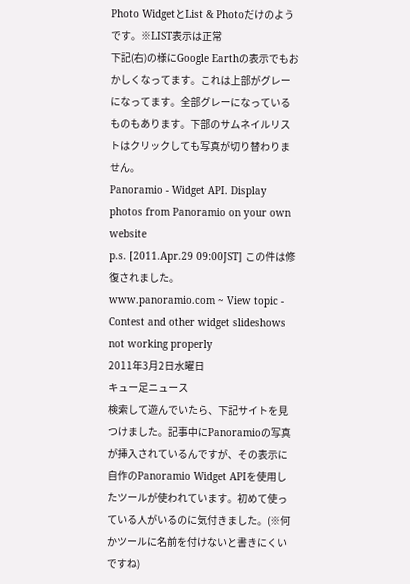Photo WidgetとList & Photoだけのようです。※LIST表示は正常
下記(右)の様にGoogle Earthの表示でもおかしくなってます。これは上部がグレーになってます。全部グレーになっているものもあります。下部のサムネイルリストはクリックしても写真が切り替わりません。
Panoramio - Widget API. Display photos from Panoramio on your own website
p.s. [2011.Apr.29 09:00JST] この件は修復されました。
www.panoramio.com ~ View topic - Contest and other widget slideshows not working properly
2011年3月2日水曜日
キュー足ニュース
検索して遊んでいたら、下記サイトを見つけました。記事中にPanoramioの写真が挿入されているんですが、その表示に自作のPanoramio Widget APIを使用したツールが使われています。初めて使っている人がいるのに気付きました。(※何かツールに名前を付けないと書きにくいですね)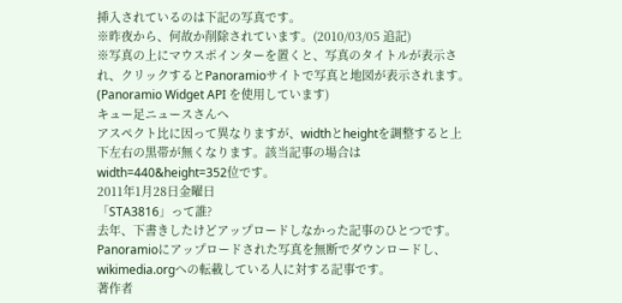挿入されているのは下記の写真です。
※昨夜から、何故か削除されています。(2010/03/05 追記)
※写真の上にマウスポインターを置くと、写真のタイトルが表示され、クリックするとPanoramioサイトで写真と地図が表示されます。
(Panoramio Widget API を使用しています)
キュー足ニュースさんへ
アスペクト比に因って異なりますが、widthとheightを調整すると上下左右の黒帯が無くなります。該当記事の場合は width=440&height=352位です。
2011年1月28日金曜日
「STA3816」って誰?
去年、下書きしたけどアップロードしなかった記事のひとつです。
Panoramioにアップロードされた写真を無断でダウンロードし、wikimedia.orgへの転載している人に対する記事です。
著作者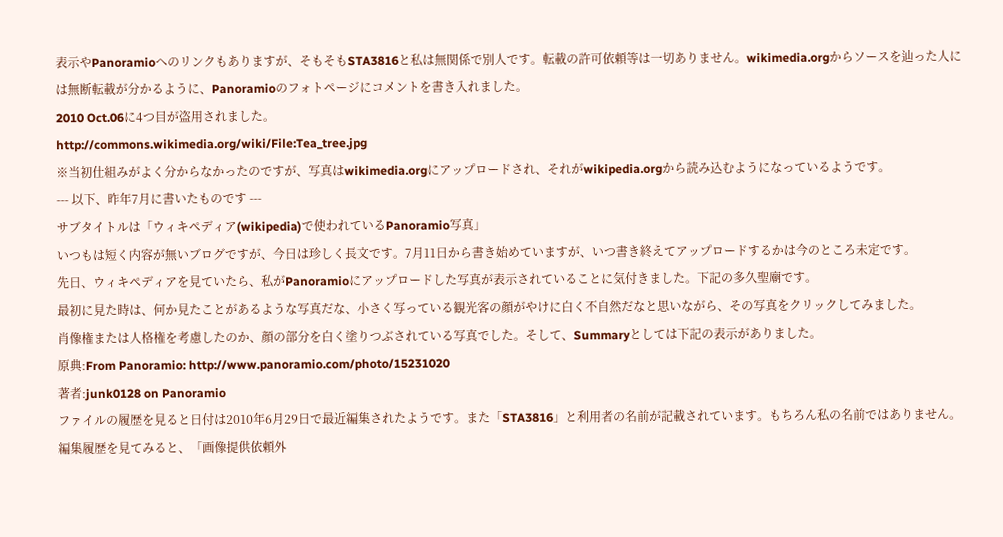表示やPanoramioへのリンクもありますが、そもそもSTA3816と私は無関係で別人です。転載の許可依頼等は一切ありません。wikimedia.orgからソースを辿った人には無断転載が分かるように、Panoramioのフォトページにコメントを書き入れました。
2010 Oct.06に4つ目が盗用されました。
http://commons.wikimedia.org/wiki/File:Tea_tree.jpg
※当初仕組みがよく分からなかったのですが、写真はwikimedia.orgにアップロードされ、それがwikipedia.orgから読み込むようになっているようです。
--- 以下、昨年7月に書いたものです ---
サブタイトルは「ウィキペディア(wikipedia)で使われているPanoramio写真」
いつもは短く内容が無いブログですが、今日は珍しく長文です。7月11日から書き始めていますが、いつ書き終えてアップロードするかは今のところ未定です。
先日、ウィキペディアを見ていたら、私がPanoramioにアップロードした写真が表示されていることに気付きました。下記の多久聖廟です。
最初に見た時は、何か見たことがあるような写真だな、小さく写っている観光客の顔がやけに白く不自然だなと思いながら、その写真をクリックしてみました。
肖像権または人格権を考慮したのか、顔の部分を白く塗りつぶされている写真でした。そして、Summaryとしては下記の表示がありました。
原典:From Panoramio: http://www.panoramio.com/photo/15231020
著者:junk0128 on Panoramio
ファイルの履歴を見ると日付は2010年6月29日で最近編集されたようです。また「STA3816」と利用者の名前が記載されています。もちろん私の名前ではありません。
編集履歴を見てみると、「画像提供依頼外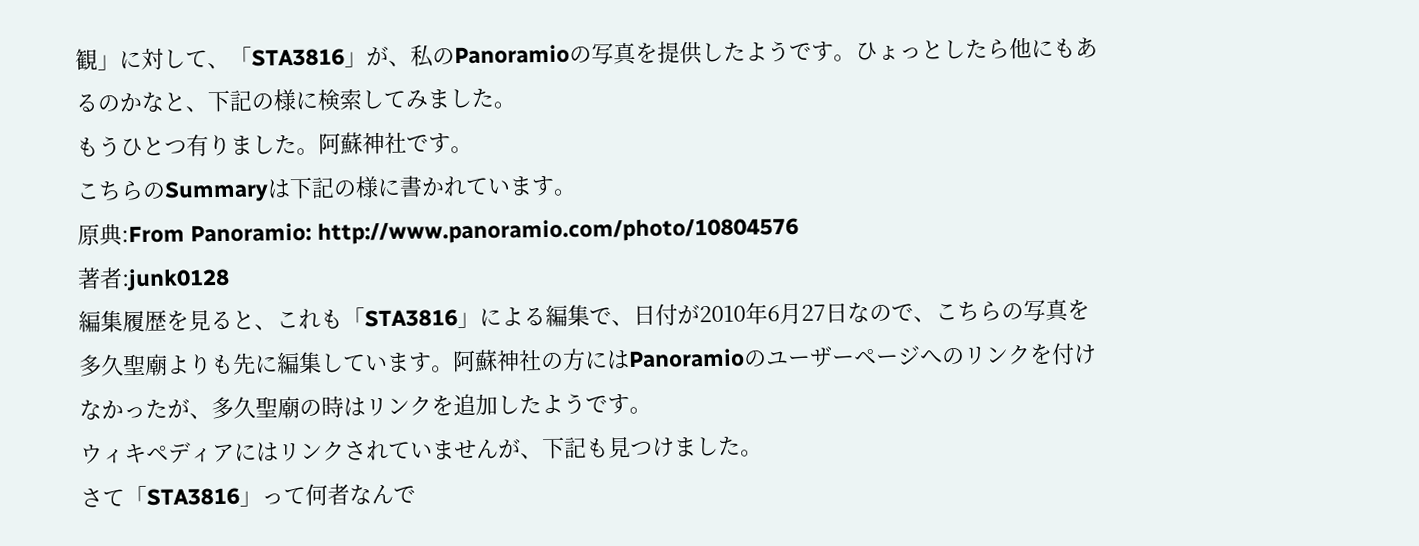観」に対して、「STA3816」が、私のPanoramioの写真を提供したようです。ひょっとしたら他にもあるのかなと、下記の様に検索してみました。
もうひとつ有りました。阿蘇神社です。
こちらのSummaryは下記の様に書かれています。
原典:From Panoramio: http://www.panoramio.com/photo/10804576
著者:junk0128
編集履歴を見ると、これも「STA3816」による編集で、日付が2010年6月27日なので、こちらの写真を多久聖廟よりも先に編集しています。阿蘇神社の方にはPanoramioのユーザーページへのリンクを付けなかったが、多久聖廟の時はリンクを追加したようです。
ウィキペディアにはリンクされていませんが、下記も見つけました。
さて「STA3816」って何者なんで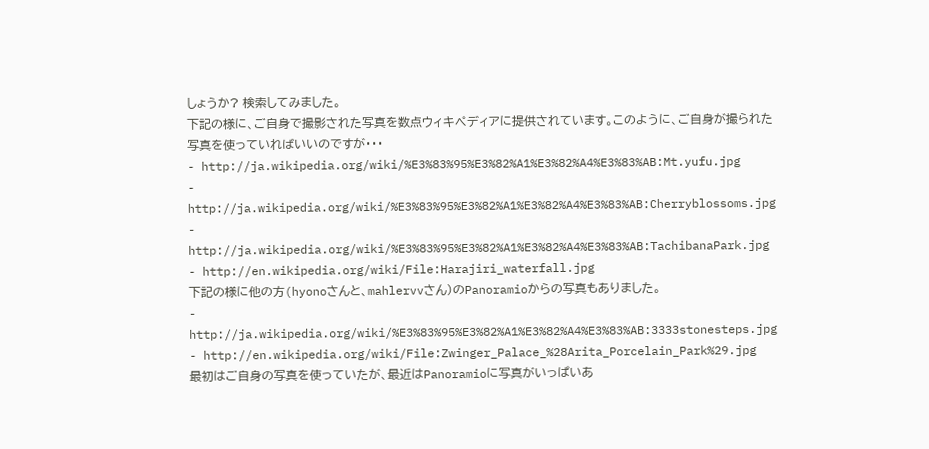しょうか? 検索してみました。
下記の様に、ご自身で撮影された写真を数点ウィキペディアに提供されています。このように、ご自身が撮られた写真を使っていればいいのですが・・・
- http://ja.wikipedia.org/wiki/%E3%83%95%E3%82%A1%E3%82%A4%E3%83%AB:Mt.yufu.jpg
- http://ja.wikipedia.org/wiki/%E3%83%95%E3%82%A1%E3%82%A4%E3%83%AB:Cherryblossoms.jpg
- http://ja.wikipedia.org/wiki/%E3%83%95%E3%82%A1%E3%82%A4%E3%83%AB:TachibanaPark.jpg
- http://en.wikipedia.org/wiki/File:Harajiri_waterfall.jpg
下記の様に他の方(hyonoさんと、mahlervvさん)のPanoramioからの写真もありました。
- http://ja.wikipedia.org/wiki/%E3%83%95%E3%82%A1%E3%82%A4%E3%83%AB:3333stonesteps.jpg
- http://en.wikipedia.org/wiki/File:Zwinger_Palace_%28Arita_Porcelain_Park%29.jpg
最初はご自身の写真を使っていたが、最近はPanoramioに写真がいっぱいあ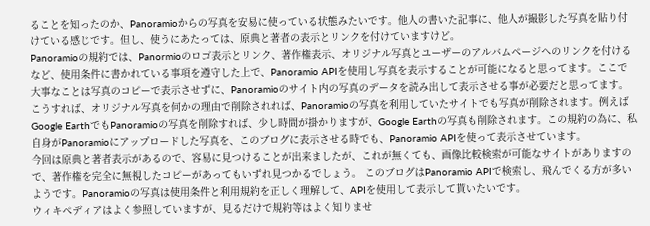ることを知ったのか、Panoramioからの写真を安易に使っている状態みたいです。他人の書いた記事に、他人が撮影した写真を貼り付けている感じです。但し、使うにあたっては、原典と著者の表示とリンクを付けていますけど。
Panoramioの規約では、Panormioのロゴ表示とリンク、著作権表示、オリジナル写真とユーザーのアルバムページへのリンクを付けるなど、使用条件に書かれている事項を遵守した上で、Panoramio APIを使用し写真を表示することが可能になると思ってます。ここで大事なことは写真のコピーで表示させずに、Panoramioのサイト内の写真のデータを読み出して表示させる事が必要だと思ってます。こうすれば、オリジナル写真を何かの理由で削除されれば、Panoramioの写真を利用していたサイトでも写真が削除されます。例えばGoogle EarthでもPanoramioの写真を削除すれば、少し時間が掛かりますが、Google Earthの写真も削除されます。この規約の為に、私自身がPanoramioにアップロードした写真を、このブログに表示させる時でも、Panoramio APIを使って表示させています。
今回は原典と著者表示があるので、容易に見つけることが出来ましたが、これが無くても、画像比較検索が可能なサイトがありますので、著作権を完全に無視したコピーがあってもいずれ見つかるでしょう。 このブログはPanoramio APIで検索し、飛んでくる方が多いようです。Panoramioの写真は使用条件と利用規約を正しく理解して、APIを使用して表示して貰いたいです。
ウィキペディアはよく参照していますが、見るだけで規約等はよく知りませ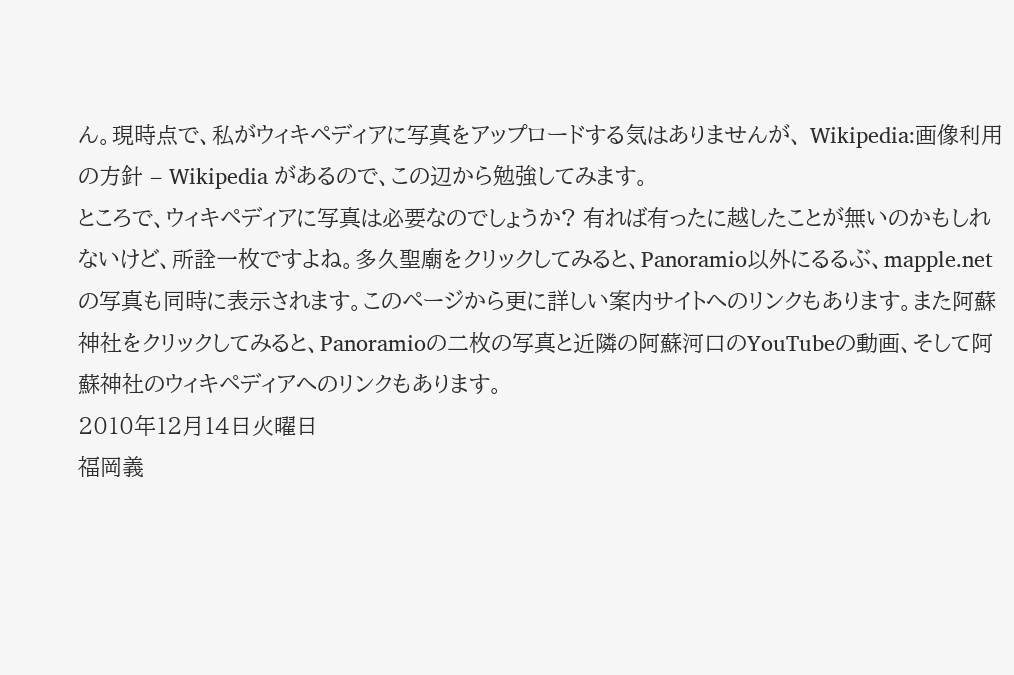ん。現時点で、私がウィキペディアに写真をアップロードする気はありませんが、 Wikipedia:画像利用の方針 – Wikipedia があるので、この辺から勉強してみます。
ところで、ウィキペディアに写真は必要なのでしょうか? 有れば有ったに越したことが無いのかもしれないけど、所詮一枚ですよね。多久聖廟をクリックしてみると、Panoramio以外にるるぶ、mapple.netの写真も同時に表示されます。このページから更に詳しい案内サイトへのリンクもあります。また阿蘇神社をクリックしてみると、Panoramioの二枚の写真と近隣の阿蘇河口のYouTubeの動画、そして阿蘇神社のウィキペディアへのリンクもあります。
2010年12月14日火曜日
福岡義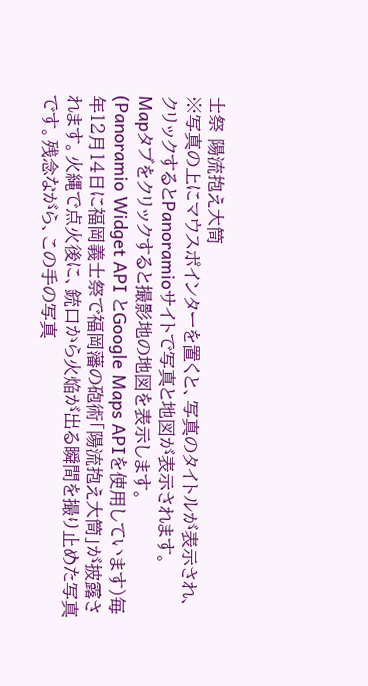士祭 陽流抱え大筒
※写真の上にマウスポインターを置くと、写真のタイトルが表示され、クリックするとPanoramioサイトで写真と地図が表示されます。
Mapタブをクリックすると撮影地の地図を表示します。
(Panoramio Widget API とGoogle Maps APIを使用しています)毎年12月14日に福岡義士祭で福岡藩の砲術「陽流抱え大筒」が披露されます。火縄で点火後に、銃口から火焔が出る瞬間を撮り止めた写真です。残念ながら、この手の写真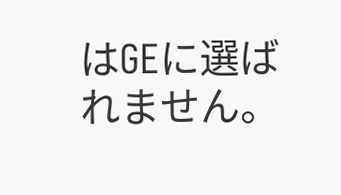はGEに選ばれません。